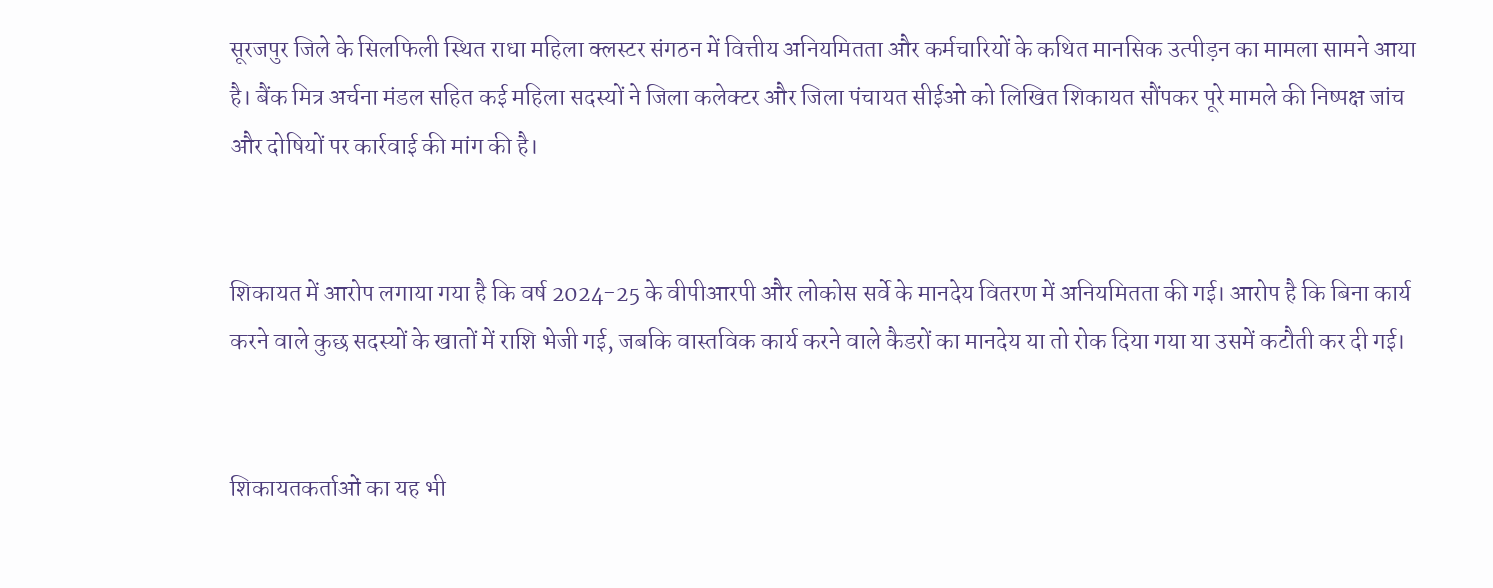सूरजपुर जिले के सिलफिली स्थित राधा महिला क्लस्टर संगठन में वित्तीय अनियमितता और कर्मचारियों के कथित मानसिक उत्पीड़न का मामला सामने आया है। बैंक मित्र अर्चना मंडल सहित कई महिला सदस्यों ने जिला कलेक्टर और जिला पंचायत सीईओ को लिखित शिकायत सौंपकर पूरे मामले की निष्पक्ष जांच और दोषियों पर कार्रवाई की मांग की है।


शिकायत में आरोप लगाया गया है कि वर्ष 2024-25 के वीपीआरपी और लोकोस सर्वे के मानदेय वितरण में अनियमितता की गई। आरोप है कि बिना कार्य करने वाले कुछ सदस्यों के खातों में राशि भेजी गई, जबकि वास्तविक कार्य करने वाले कैडरों का मानदेय या तो रोक दिया गया या उसमें कटौती कर दी गई।


शिकायतकर्ताओं का यह भी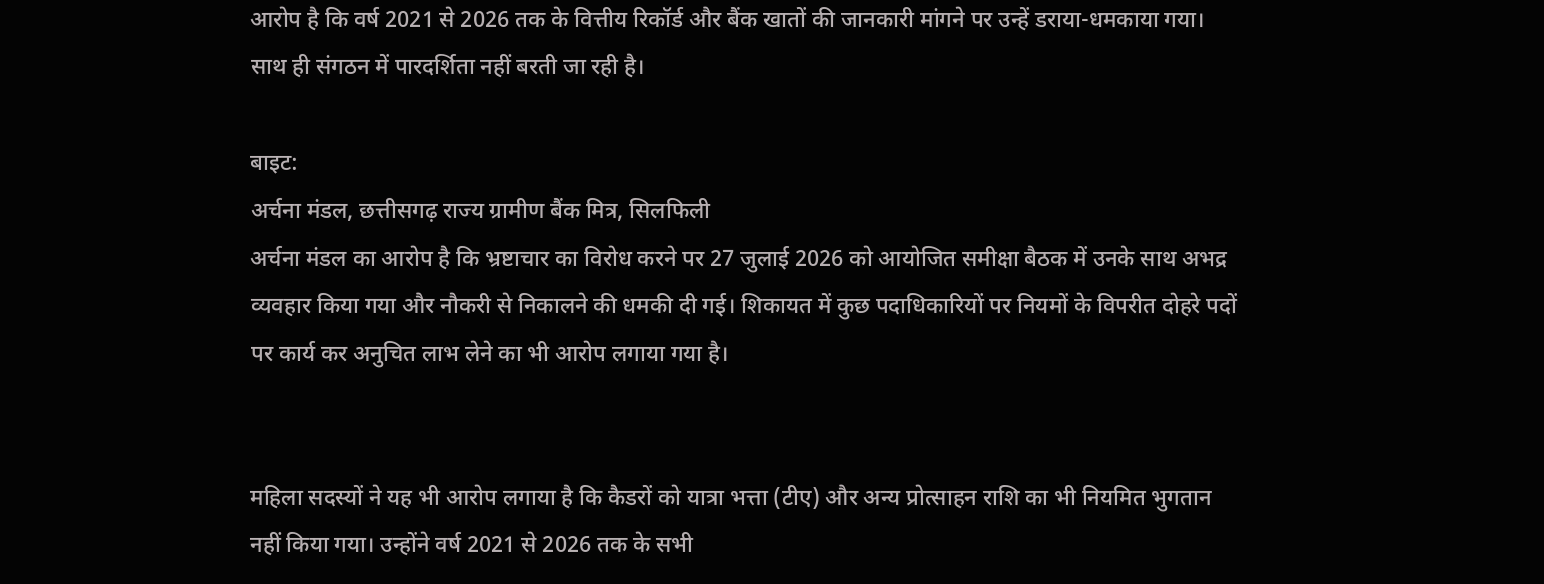आरोप है कि वर्ष 2021 से 2026 तक के वित्तीय रिकॉर्ड और बैंक खातों की जानकारी मांगने पर उन्हें डराया-धमकाया गया। साथ ही संगठन में पारदर्शिता नहीं बरती जा रही है।

बाइट:
अर्चना मंडल, छत्तीसगढ़ राज्य ग्रामीण बैंक मित्र, सिलफिली
अर्चना मंडल का आरोप है कि भ्रष्टाचार का विरोध करने पर 27 जुलाई 2026 को आयोजित समीक्षा बैठक में उनके साथ अभद्र व्यवहार किया गया और नौकरी से निकालने की धमकी दी गई। शिकायत में कुछ पदाधिकारियों पर नियमों के विपरीत दोहरे पदों पर कार्य कर अनुचित लाभ लेने का भी आरोप लगाया गया है।


महिला सदस्यों ने यह भी आरोप लगाया है कि कैडरों को यात्रा भत्ता (टीए) और अन्य प्रोत्साहन राशि का भी नियमित भुगतान नहीं किया गया। उन्होंने वर्ष 2021 से 2026 तक के सभी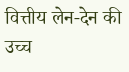वित्तीय लेन-देन की उच्च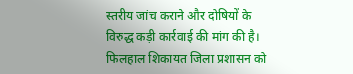स्तरीय जांच कराने और दोषियों के विरुद्ध कड़ी कार्रवाई की मांग की है।
फिलहाल शिकायत जिला प्रशासन को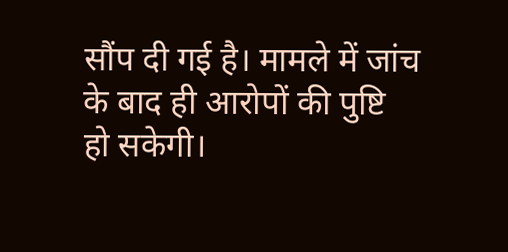सौंप दी गई है। मामले में जांच के बाद ही आरोपों की पुष्टि हो सकेगी।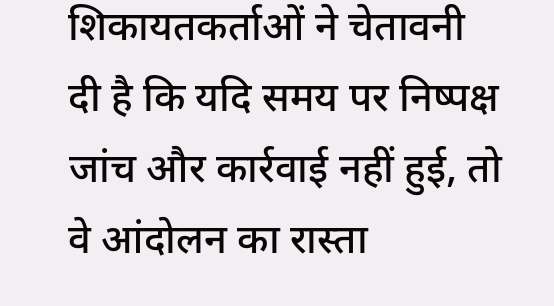शिकायतकर्ताओं ने चेतावनी दी है कि यदि समय पर निष्पक्ष जांच और कार्रवाई नहीं हुई, तो वे आंदोलन का रास्ता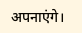अपनाएंगे।